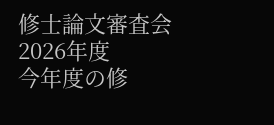修士論文審査会 2026年度
今年度の修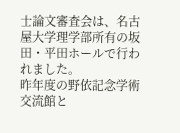士論文審査会は、名古屋大学理学部所有の坂田・平田ホールで行われました。
昨年度の野依記念学術交流館と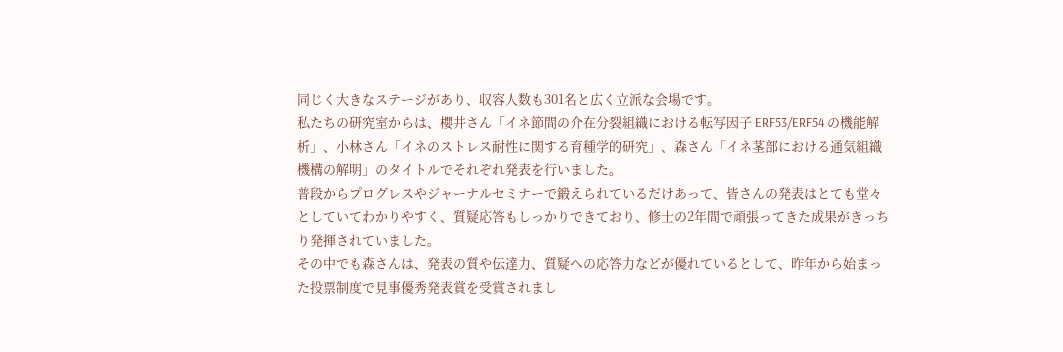同じく大きなステージがあり、収容人数も301名と広く立派な会場です。
私たちの研究室からは、櫻井さん「イネ節間の介在分裂組織における転写因子 ERF53/ERF54 の機能解析」、小林さん「イネのストレス耐性に関する育種学的研究」、森さん「イネ茎部における通気組織機構の解明」のタイトルでそれぞれ発表を行いました。
普段からプログレスやジャーナルセミナーで鍛えられているだけあって、皆さんの発表はとても堂々としていてわかりやすく、質疑応答もしっかりできており、修士の2年間で頑張ってきた成果がきっちり発揮されていました。
その中でも森さんは、発表の質や伝達力、質疑への応答力などが優れているとして、昨年から始まった投票制度で見事優秀発表賞を受賞されまし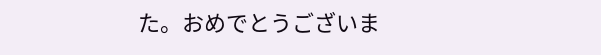た。おめでとうございま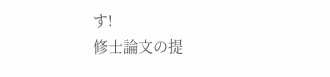す!
修士論文の提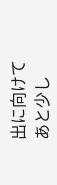出に向けてあと少し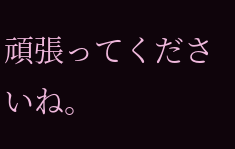頑張ってくださいね。